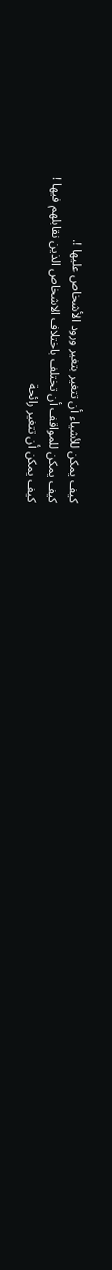كيف يمكن للأشياء أن تتغير بتغير ورود الأشخاص عليها !.
كيف يمكن للمواقف أن تختلف باختلاف الاشخاص الذين نقابلهم فيها !
كيف يمكن أن تتغير رائحة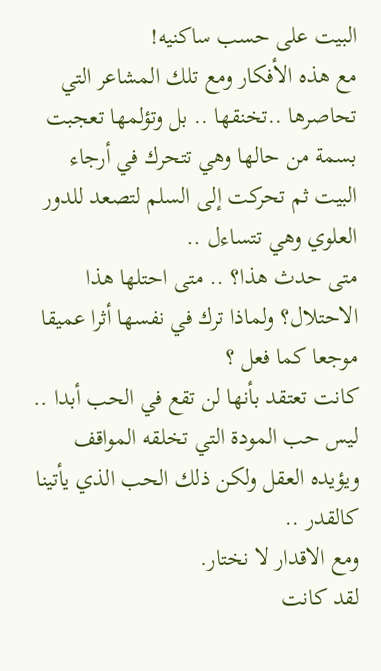البيت على حسب ساكنيه!
مع هذه الأفكار ومع تلك المشاعر التي تحاصرها ..تخنقها .. بل وتؤلمها تعجبت بسمة من حالها وهي تتحرك في أرجاء البيت ثم تحركت إلى السلم لتصعد للدور العلوي وهي تتساءل ..
متى حدث هذا؟ .. متى احتلها هذا الاحتلال؟ ولماذا ترك في نفسها أثرا عميقا موجعا كما فعل ؟
كانت تعتقد بأنها لن تقع في الحب أبدا ..
ليس حب المودة التي تخلقه المواقف ويؤيده العقل ولكن ذلك الحب الذي يأتينا كالقدر ..
ومع الاقدار لا نختار.
لقد كانت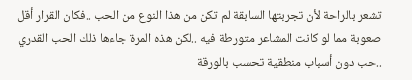تشعر بالراحة لأن تجربتها السابقة لم تكن من هذا النوع من الحب ..فكان القرار أقل صعوبة مما لو كانت المشاعر متورطة فيه ..لكن هذه المرة جاءها ذلك الحب القدري ..حب دون أسباب منطقية تحسب بالورقة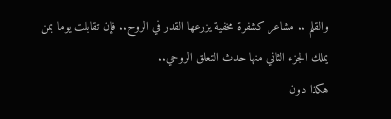والقلم .. مشاعر كشفرة مخفية يزرعها القدر في الروح.. فإن تقابلت يوما بمن يملك الجزء الثاني منها حدث التعلق الروحي..
هكذا دون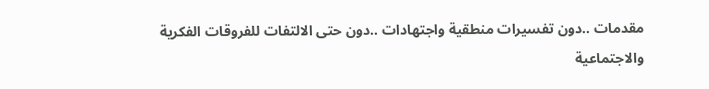مقدمات ..دون تفسيرات منطقية واجتهادات ..دون حتى الالتفات للفروقات الفكرية والاجتماعية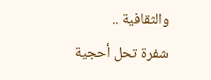والثقافية ..
شفرة تحل أحجية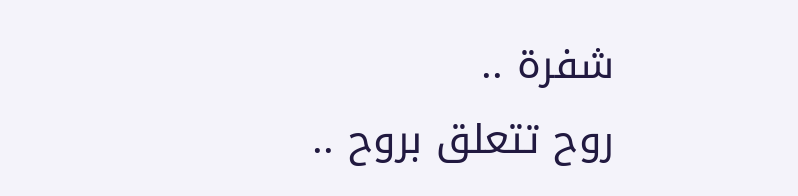شفرة ..
روح تتعلق بروح ..